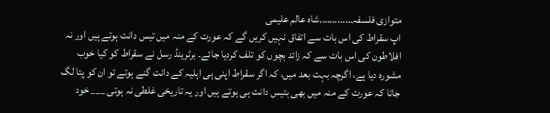متوازی فلسفہ………….شاہ عالم علیمی
اپ سقراط کی اس بات سے اتفاق نہیں کریں گے کہ عورت کے منہ میں تیس دانت ہوتے ہیں اور نہ افلاطون کی اس بات سے کہ زائد بچوں کو تلف کردیا جائے۔ برٹرینڈ رسل نے سقراط کو کیا خوب مشورہ دیا ہے، اگرچہ بہت بعد میں، کہ اگر سقراط اپنی ہی اہلیہ کے دانت گنے ہوتے تو ان کو پتا لگ جاتا کہ عورت کے منہ میں بھی بتیس دانت ہی ہوتے ہیں اور یہ تاریخی غلطی نہ ہوتی ___ خود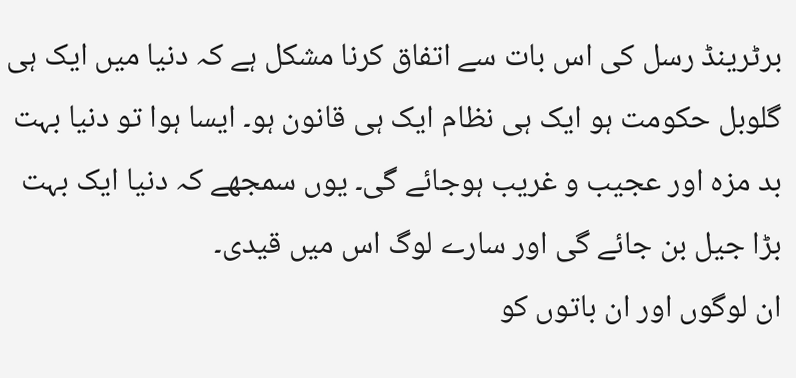برٹرینڈ رسل کی اس بات سے اتفاق کرنا مشکل ہے کہ دنیا میں ایک ہی گلوبل حکومت ہو ایک ہی نظام ایک ہی قانون ہو۔ ایسا ہوا تو دنیا بہت بد مزہ اور عجیب و غریب ہوجائے گی۔ یوں سمجھے کہ دنیا ایک بہت بڑا جیل بن جائے گی اور سارے لوگ اس میں قیدی۔
ان لوگوں اور ان باتوں کو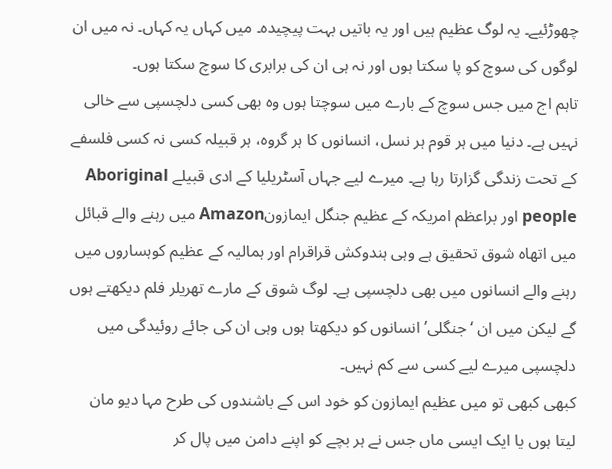چھوڑئیے۔ یہ لوگ عظیم ہیں اور یہ باتیں بہت پیچیدہ۔ میں کہاں یہ کہاں۔ نہ میں ان لوگوں کی سوچ کو پا سکتا ہوں اور نہ ہی ان کی برابری کا سوچ سکتا ہوں۔
تاہم اج میں جس سوچ کے بارے میں سوچتا ہوں وہ بھی کسی دلچسپی سے خالی نہیں ہے۔ دنیا میں ہر قوم ہر نسل، انسانوں کا ہر گروہ، ہر قبیلہ کسی نہ کسی فلسفے کے تحت زندگی گزارتا رہا ہے۔ میرے لیے جہاں آسٹریلیا کے ادی قبیلے Aboriginal people اور براعظم امریکہ کے عظیم جنگل ایمازونAmazon میں رہنے والے قبائل میں اتھاہ شوق تحقیق ہے وہی ہندوکش قراقرام اور ہمالیہ کے عظیم کوہساروں میں رہنے والے انسانوں میں بھی دلچسپی ہے۔ لوگ شوق کے مارے تھریلر فلم دیکھتے ہوں گے لیکن میں ان ‘جنگلی’ انسانوں کو دیکھتا ہوں وہی ان کی جائے روئیدگی میں دلچسپی میرے لیے کسی سے کم نہیں۔
کبھی کبھی تو میں عظیم ایمازون کو خود اس کے باشندوں کی طرح مہا دیو مان لیتا ہوں یا ایک ایسی ماں جس نے ہر بچے کو اپنے دامن میں پال کر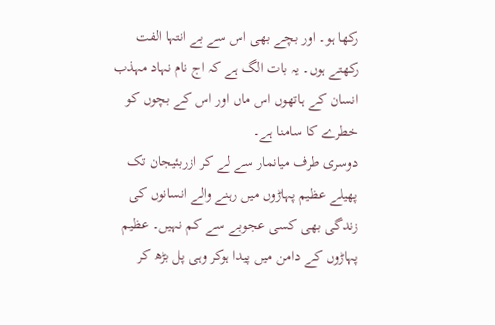رکھا ہو۔ اور بچے بھی اس سے بے انتہا الفت رکھتے ہوں۔ یہ بات الگ ہے کہ اج نام نہاد مہذب انسان کے ہاتھوں اس ماں اور اس کے بچوں کو خطرے کا سامنا ہے۔
دوسری طرف میانمار سے لے کر ازربئیجان تک پھیلے عظیم پہاڑوں میں رہنے والے انسانوں کی زندگی بھی کسی عجوبے سے کم نہیں۔ عظیم پہاڑوں کے دامن میں پیدا ہوکر وہی پل بڑھ کر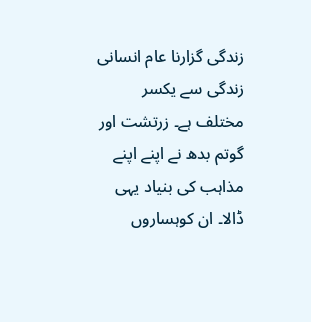زندگی گزارنا عام انسانی زندگی سے یکسر مختلف ہے۔ زرتشت اور گوتم بدھ نے اپنے اپنے مذاہب کی بنیاد یہی ڈالا۔ ان کوہساروں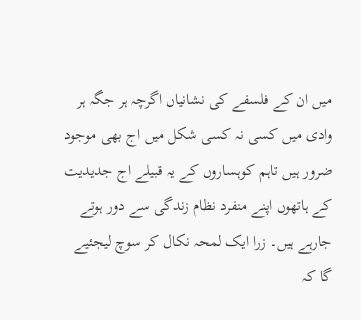میں ان کے فلسفے کی نشانیاں اگرچہ ہر جگہ ہر وادی میں کسی نہ کسی شکل میں اج بھی موجود ضرور ہیں تاہم کوہساروں کے یہ قبیلے اج جدیدیت کے ہاتھوں اپنے منفرد نظام زندگی سے دور ہوتے جارہے ہیں۔ زرا ایک لمحہ نکال کر سوچ لیجئیے گا کہ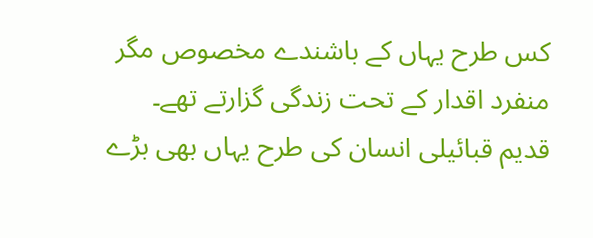کس طرح یہاں کے باشندے مخصوص مگر منفرد اقدار کے تحت زندگی گزارتے تھے۔ قدیم قبائیلی انسان کی طرح یہاں بھی بڑے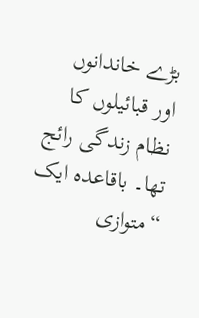بڑے خاندانوں اور قبائیلوں کا نظام زندگی رائج تھا۔ باقاعدہ ایک “متوازی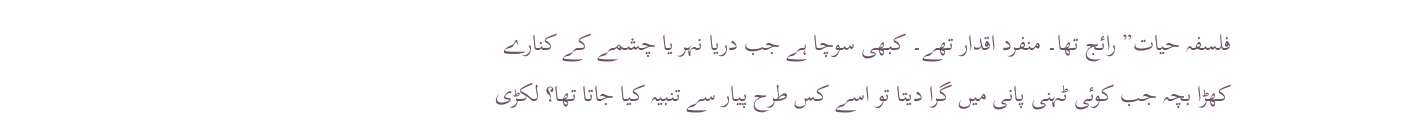فلسفہ حیات” رائج تھا۔ منفرد اقدار تھے۔ کبھی سوچا ہے جب دریا نہر یا چشمے کے کنارے کھڑا بچہ جب کوئی ٹہنی پانی میں گرا دیتا تو اسے کس طرح پیار سے تنبیہ کیا جاتا تھا؟ لکڑی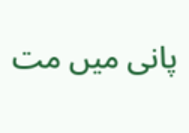پانی میں مت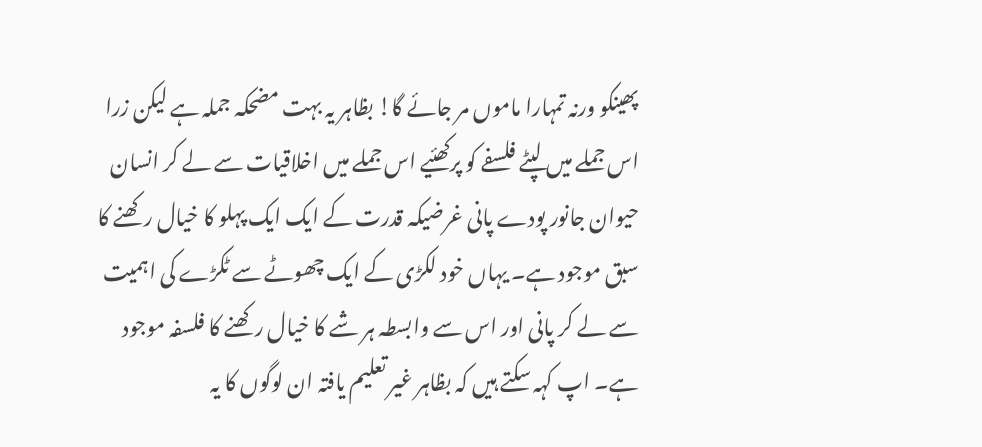پھینکو ورنہ تمہارا ماموں مر جائے گا! بظاہر یہ بہت مضحکہ جملہ ہے لیکن زرا اس جملے میں لپٹے فلسفے کو پرکھئیے اس جملے میں اخلاقیات سے لے کر انسان حیوان جانور پودے پانی غرضیکہ قدرت کے ایک ایک پہلو کا خیال رکھنے کا سبق موجود ہے۔ یہاں خود لکڑی کے ایک چھوٹے سے ٹکڑے کی اہمیت سے لے کر پانی اور اس سے وابسطہ ہر شے کا خیال رکھنے کا فلسفہ موجود ہے۔ اپ کہہ سکتے ہیں کہ بظاہر غیر تعلیم یافتہ ان لوگوں کا یہ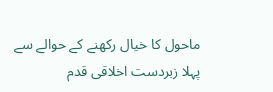ماحول کا خیال رکھنے کے حوالے سے پہلا زبردست اخلاقی قدم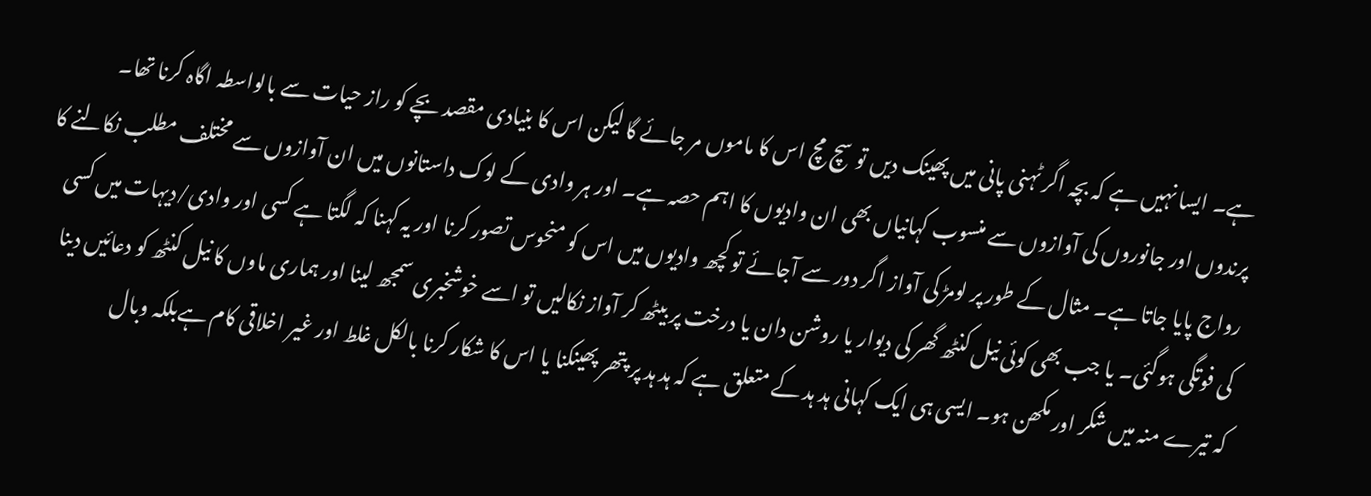ہے۔ ایسا نہیں ہے کہ بچہ اگر ٹہنی پانی میں پھینک دیں تو سچ مچ اس کا ماموں مر جائے گا لیکن اس کا بنیادی مقصد بچے کو راز حیات سے بالواسطہ اگاہ کرنا تھا۔
پرندوں اور جانوروں کی آوازوں سے منسوب کہانیاں بھی ان وادیوں کا اہم حصہ ہے۔ اور ہر وادی کے لوک داستانوں میں ان آوازوں سے مختلف مطلب نکالنے کا رواج پایا جاتا ہے۔ مثال کے طور پر لومڑ کی آواز اگر دور سے آجائے تو کچھ وادیوں میں اس کو منحوس تصور کرنا اور یہ کہنا کہ لگتا ہے کسی اور وادی/دیہات میں کسی کی فوتگی ہوگئی۔ یا جب بھی کوئی نیل کنٹھ گھر کی دیوار یا روشن دان یا درخت پر بیٹھ کر آواز نکالیں تو اسے خوشخبری سمجھ لینا اور ہماری ماوں کا نیل کنٹھ کو دعائیں دینا کہ تیرے منہ میں شکر اور مکھن ہو۔ ایسی ہی ایک کہانی ہد ہد کے متعلق ہے کہ ہد ہد پر پتھر پھینکنا یا اس کا شکار کرنا بالکل غلط اور غیر اخلاقی کام ہےبلکہ وبال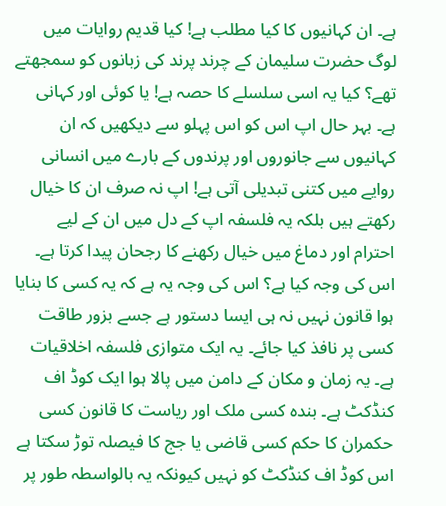ہے۔ ان کہانیوں کا کیا مطلب ہے! کیا قدیم روایات میں لوگ حضرت سلیمان کے چرند پرند کی زبانوں کو سمجھتے تھے؟ کیا یہ اسی سلسلے کا حصہ ہے! یا کوئی اور کہانی ہے۔ بہر حال اپ اس کو اس پہلو سے دیکھیں کہ ان کہانیوں سے جانوروں اور پرندوں کے بارے میں انسانی روایے میں کتنی تبدیلی آتی ہے! اپ نہ صرف ان کا خیال رکھتے ہیں بلکہ یہ فلسفہ اپ کے دل میں ان کے لیے احترام اور دماغ میں خیال رکھنے کا رجحان پیدا کرتا ہے۔
اس کی وجہ کیا ہے؟ اس کی وجہ یہ ہے کہ یہ کسی کا بنایا ہوا قانون نہیں نہ ہی ایسا دستور ہے جسے بزور طاقت کسی پر نافذ کیا جائے۔ یہ ایک متوازی فلسفہ اخلاقیات ہے۔ یہ زمان و مکان کے دامن میں پالا ہوا ایک کوڈ اف کنڈکٹ ہے۔ بندہ کسی ملک اور ریاست کا قانون کسی حکمران کا حکم کسی قاضی یا جج کا فیصلہ توڑ سکتا ہے اس کوڈ اف کنڈکٹ کو نہیں کیونکہ یہ بالواسطہ طور پر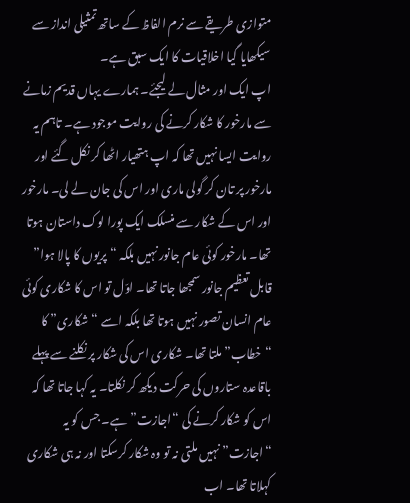متوازی طریقے سے نرم الفاظ کے ساتھ تمثیلی انداز سے سیکھایا گیا اخلاقیات کا ایک سبق ہے۔
اپ ایک اور مثال لے لیجئے۔ ہمارے یہاں قدیم زمانے سے مارخور کا شکار کرنے کی روایت موجود ہے۔ تاہم یہ روایت ایسا نہیں تھا کہ اپ ہتھیار اٹھا کر نکل گئے اور مارخور پر تان کر گولی ماری اور اس کی جان لے لی۔ مارخور اور اس کے شکار سے منسلک ایک پورا لوک داستان ہوتا تھا۔ مارخور کوئی عام جانور نہیں بلکہ “پریوں کا پالا ہوا” قابل تعظیم جانور سمجھا جاتا تھا۔ اوّل تو اس کا شکاری کوئی عام انسان تصور نہیں ہوتا تھا بلکہ اسے “شکاری” کا “خطاب” ملتا تھا۔ شکاری اس کی شکار پر نکلنے سے پہلے باقاعدہ ستاروں کی حرکت دیکھ کر نکلتا۔ یہ کہا جاتا تھا کہ اس کو شکار کرنے کی “اجازت” ہے۔ جس کو یہ “اجازت” نہیں ملتی نہ تو وہ شکار کرسکتا اور نہ ہی شکاری کہلاتا تھا۔ اب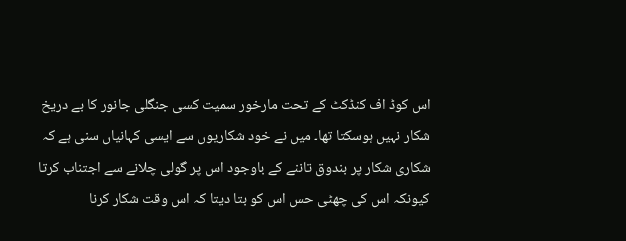اس کوڈ اف کنڈکٹ کے تحت مارخور سمیت کسی جنگلی جانور کا بے دریخ شکار نہیں ہوسکتا تھا۔ میں نے خود شکاریوں سے ایسی کہانیاں سنی ہے کہ شکاری شکار پر بندوق تاننے کے باوجود اس پر گولی چلانے سے اجتناب کرتا کیونکہ اس کی چھٹی حس اس کو بتا دیتا کہ اس وقت شکار کرنا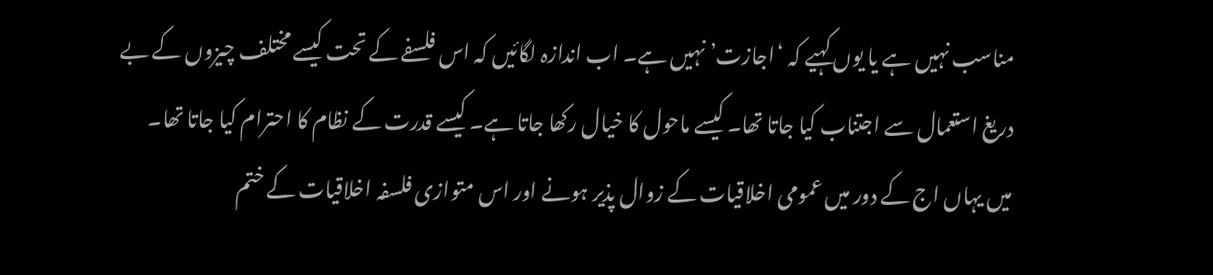مناسب نہیں ہے یا یوں کہیے کہ ‘اجازت’ نہیں ہے۔ اب اندازہ لگائیں کہ اس فلسفے کے تحت کیسے مختلف چیزوں کے بے دریغ استعمال سے اجتناب کیا جاتا تھا۔ کیسے ماحول کا خیال رکھا جاتا ہے۔ کیسے قدرت کے نظام کا احترام کیا جاتا تھا۔
میں یہاں اج کے دور میں عمومی اخلاقیات کے زوال پذیر ہونے اور اس متوازی فلسفہ اخلاقیات کے ختم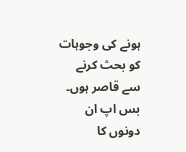ہونے کی وجوہات کو بحث کرنے سے قاصر ہوں۔ بس اپ ان دونوں کا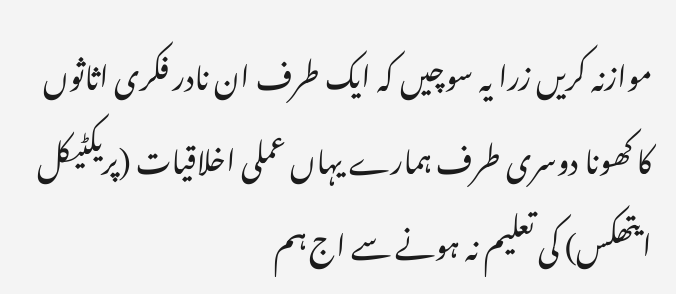موازنہ کریں زرا یہ سوچیں کہ ایک طرف ان نادر فکری اثاثوں کا کھونا دوسری طرف ہمارے یہاں عملی اخلاقیات (پریکٹیکل ایتھکس) کی تعلیم نہ ہونے سے اج ہم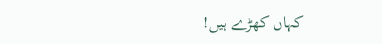کہاں کھڑے ہیں!